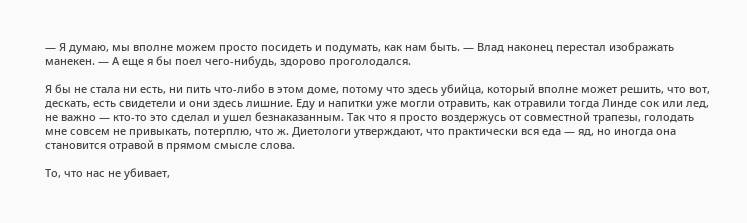— Я думаю, мы вполне можем просто посидеть и подумать, как нам быть. — Влад наконец перестал изображать манекен. — А еще я бы поел чего-нибудь, здорово проголодался.

Я бы не стала ни есть, ни пить что-либо в этом доме, потому что здесь убийца, который вполне может решить, что вот, дескать, есть свидетели и они здесь лишние. Еду и напитки уже могли отравить, как отравили тогда Линде сок или лед, не важно — кто-то это сделал и ушел безнаказанным. Так что я просто воздержусь от совместной трапезы, голодать мне совсем не привыкать, потерплю, что ж. Диетологи утверждают, что практически вся еда — яд, но иногда она становится отравой в прямом смысле слова.

То, что нас не убивает,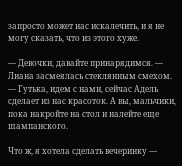запросто может нас искалечить, и я не могу сказать, что из этого хуже.

— Девочки, давайте принарядимся. — Лиана засмеялась стеклянным смехом. — Гутька, идем с нами, сейчас Адель сделает из нас красоток. А вы, мальчики, пока накройте на стол и налейте еще шампанского.

Что ж, я хотела сделать вечеринку —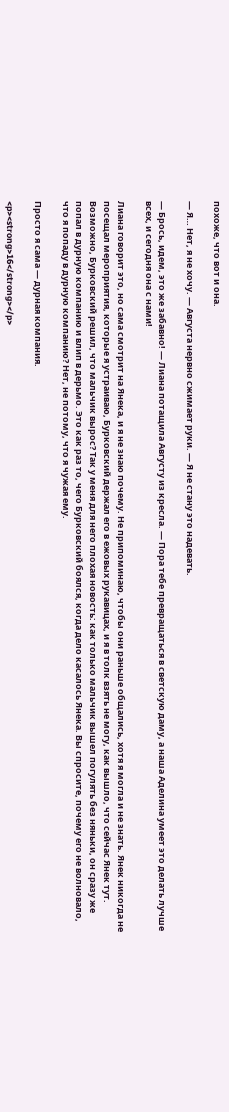похоже, что вот и она.

— Я… Нет, я не хочу. — Августа нервно сжимает руки. — Я не стану это надевать.

— Брось, идем, это же забавно! — Лиана потащила Августу из кресла. — Пора тебе превращаться в светскую даму, а наша Аделина умеет это делать лучше всех, и сегодня она с нами!

Лиана говорит это, но сама смотрит на Янека, и я не знаю почему. Не припоминаю, чтобы они раньше общались, хотя я могла и не знать. Янек никогда не посещал мероприятия, которые я устраиваю, Бурковский держал его в ежовых рукавицах, и я в толк взять не могу, как вышло, что сейчас Янек тут. Возможно, Бурковский решил, что мальчик вырос? Так у меня для него плохая новость: как только мальчик вышел погулять без няньки, он сразу же попал в дурную компанию и влип в дерьмо. Это как раз то, чего Бурковский боялся, когда дело касалось Янека. Вы спросите, почему его не волновало, что я попаду в дурную компанию? Нет, не потому, что я чужая ему.

Просто я сама — дурная компания.

<p><strong>16</strong></p>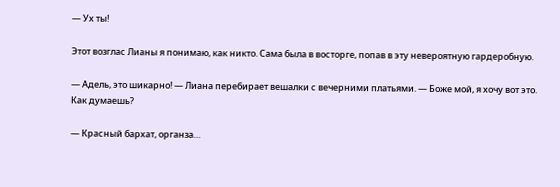— Ух ты!

Этот возглас Лианы я понимаю, как никто. Сама была в восторге, попав в эту невероятную гардеробную.

— Адель, это шикарно! — Лиана перебирает вешалки с вечерними платьями. — Боже мой, я хочу вот это. Как думаешь?

— Красный бархат, органза…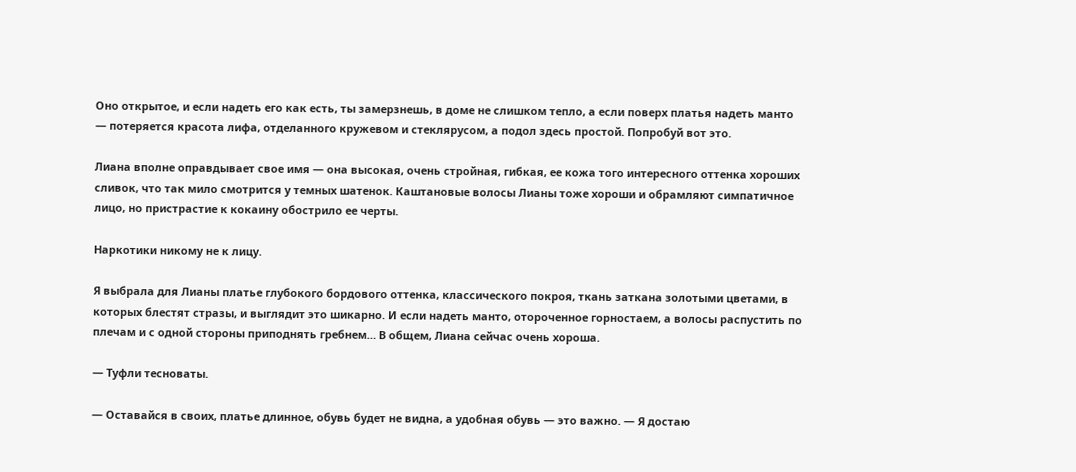Оно открытое, и если надеть его как есть, ты замерзнешь, в доме не слишком тепло, а если поверх платья надеть манто — потеряется красота лифа, отделанного кружевом и стеклярусом, а подол здесь простой. Попробуй вот это.

Лиана вполне оправдывает свое имя — она высокая, очень стройная, гибкая, ее кожа того интересного оттенка хороших сливок, что так мило смотрится у темных шатенок. Каштановые волосы Лианы тоже хороши и обрамляют симпатичное лицо, но пристрастие к кокаину обострило ее черты.

Наркотики никому не к лицу.

Я выбрала для Лианы платье глубокого бордового оттенка, классического покроя, ткань заткана золотыми цветами, в которых блестят стразы, и выглядит это шикарно. И если надеть манто, отороченное горностаем, а волосы распустить по плечам и с одной стороны приподнять гребнем… В общем, Лиана сейчас очень хороша.

— Туфли тесноваты.

— Оставайся в своих, платье длинное, обувь будет не видна, а удобная обувь — это важно. — Я достаю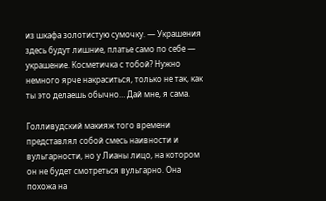из шкафа золотистую сумочку. — Украшения здесь будут лишние, платье само по себе — украшение. Косметичка с тобой? Нужно немного ярче накраситься, только не так, как ты это делаешь обычно… Дай мне, я сама.

Голливудский макияж того времени представлял собой смесь наивности и вульгарности, но у Лианы лицо, на котором он не будет смотреться вульгарно. Она похожа на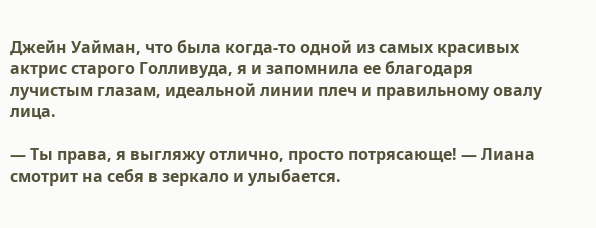Джейн Уайман, что была когда-то одной из самых красивых актрис старого Голливуда, я и запомнила ее благодаря лучистым глазам, идеальной линии плеч и правильному овалу лица.

— Ты права, я выгляжу отлично, просто потрясающе! — Лиана смотрит на себя в зеркало и улыбается.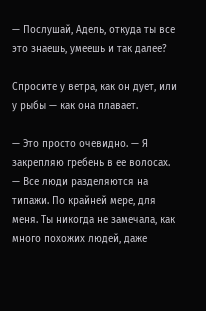— Послушай, Адель, откуда ты все это знаешь, умеешь и так далее?

Спросите у ветра, как он дует, или у рыбы — как она плавает.

— Это просто очевидно. — Я закрепляю гребень в ее волосах. — Все люди разделяются на типажи. По крайней мере, для меня. Ты никогда не замечала, как много похожих людей, даже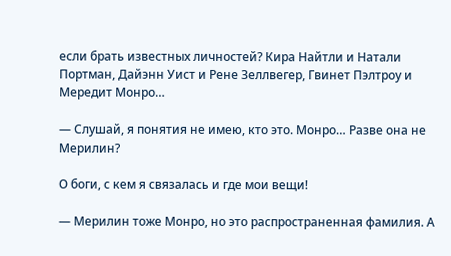если брать известных личностей? Кира Найтли и Натали Портман, Дайэнн Уист и Рене Зеллвегер, Гвинет Пэлтроу и Мередит Монро…

— Слушай, я понятия не имею, кто это. Монро… Разве она не Мерилин?

О боги, с кем я связалась и где мои вещи!

— Мерилин тоже Монро, но это распространенная фамилия. А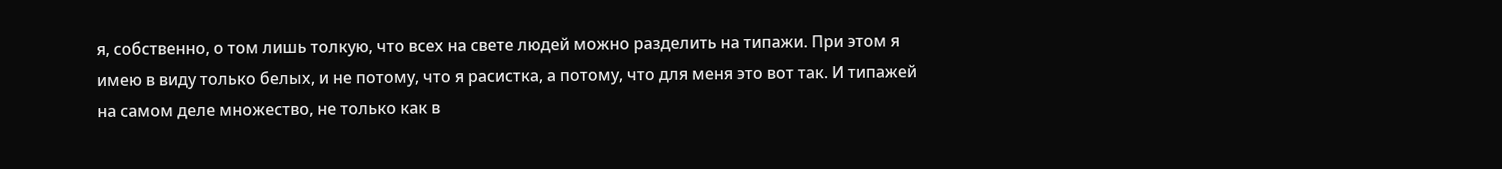я, собственно, о том лишь толкую, что всех на свете людей можно разделить на типажи. При этом я имею в виду только белых, и не потому, что я расистка, а потому, что для меня это вот так. И типажей на самом деле множество, не только как в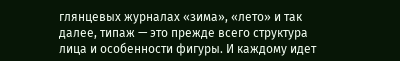глянцевых журналах «зима», «лето» и так далее, типаж — это прежде всего структура лица и особенности фигуры. И каждому идет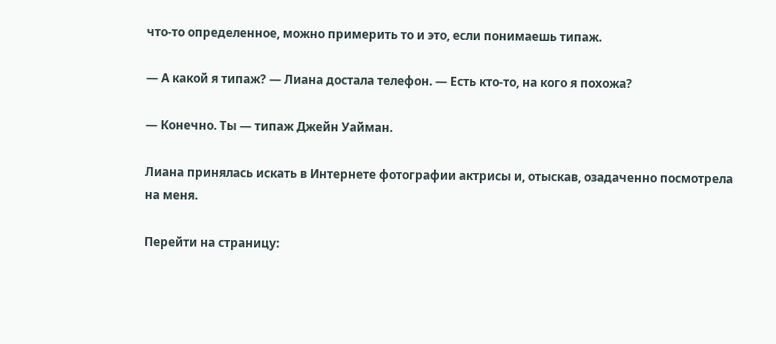что-то определенное, можно примерить то и это, если понимаешь типаж.

— А какой я типаж? — Лиана достала телефон. — Есть кто-то, на кого я похожа?

— Конечно. Ты — типаж Джейн Уайман.

Лиана принялась искать в Интернете фотографии актрисы и, отыскав, озадаченно посмотрела на меня.

Перейти на страницу: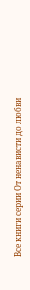Все книги серии От ненависти до любви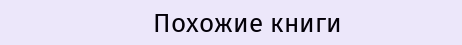Похожие книги